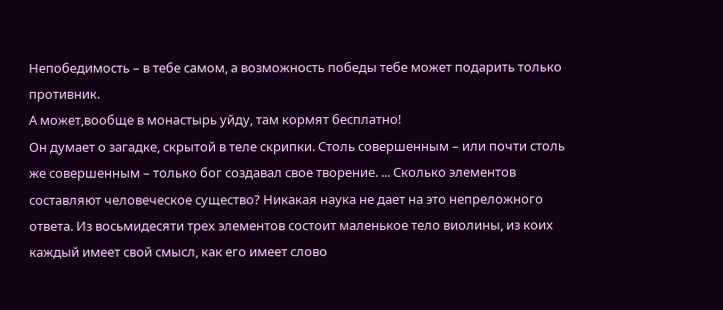Непобедимость – в тебе самом, а возможность победы тебе может подарить только противник.
А может,вообще в монастырь уйду, там кормят бесплатно!
Он думает о загадке, скрытой в теле скрипки. Столь совершенным – или почти столь же совершенным – только бог создавал свое творение. ... Сколько элементов составляют человеческое существо? Никакая наука не дает на это непреложного ответа. Из восьмидесяти трех элементов состоит маленькое тело виолины, из коих каждый имеет свой смысл, как его имеет слово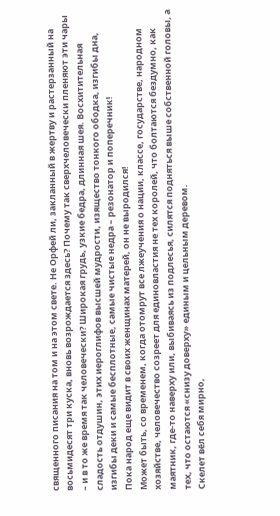священного писания на том и на этом свете. Не Орфей ли, закланный в жертву и растерзанный на восьмидесят три куска, вновь возрождается здесь? Почему так сверхчеловечески пленяют эти чары – и в то же время так человечески? Широкая грудь, узкие бедра, длинная шея. Восхитительная сладость отдушин, этих иероглифов высшей мудрости, изящество тонкого ободка, изгибы дна, изгибы деки и самые бесплотные, самые чистые недра – резонатор и поперечник!
Пока народ еще видит в своих женщинах матерей, он не выродился!
Может быть, со временем, когда отомрут все лжеучения о нации, классе, государстве, народном хозяйстве, человечество созреет для единовластия не тех королей, что болтаются бездумно, как маятник, где-то наверху или, выбиваясь из подлесья, силятся подняться выше собственной головы, а тех, что остаются «снизу доверху» единым и цельным деревом.
Скелет вёл себя мирно,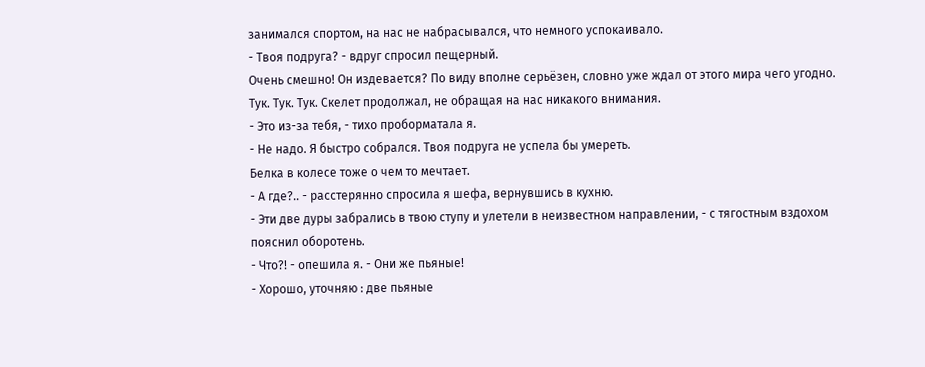занимался спортом, на нас не набрасывался, что немного успокаивало.
- Твоя подруга? - вдруг спросил пещерный.
Очень смешно! Он издевается? По виду вполне серьёзен, словно уже ждал от этого мира чего угодно.
Тук. Тук. Тук. Скелет продолжал, не обращая на нас никакого внимания.
- Это из-за тебя, - тихо проборматала я.
- Не надо. Я быстро собрался. Твоя подруга не успела бы умереть.
Белка в колесе тоже о чем то мечтает.
- А где?.. - расстерянно спросила я шефа, вернувшись в кухню.
- Эти две дуры забрались в твою ступу и улетели в неизвестном направлении, - с тягостным вздохом пояснил оборотень.
- Что?! - опешила я. - Они же пьяные!
- Хорошо, уточняю : две пьяные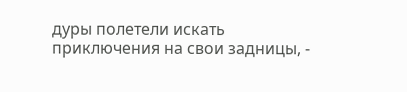дуры полетели искать приключения на свои задницы, -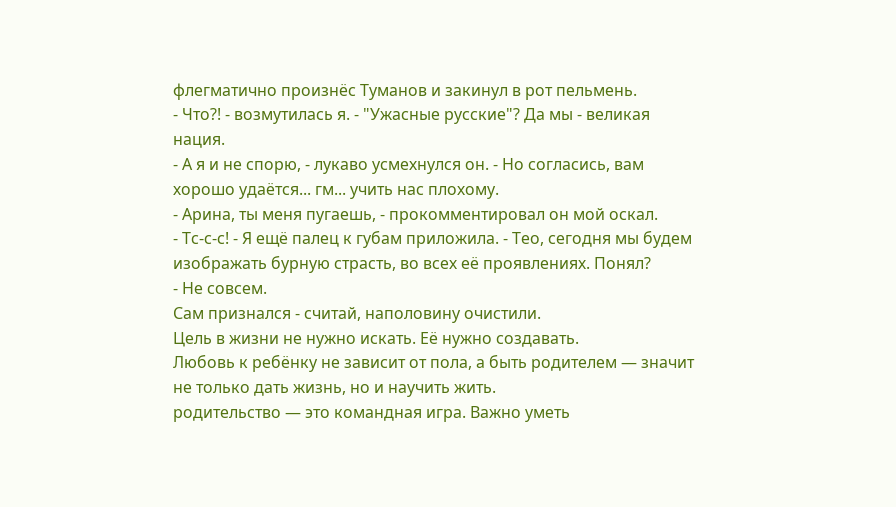флегматично произнёс Туманов и закинул в рот пельмень.
- Что?! - возмутилась я. - "Ужасные русские"? Да мы - великая нация.
- А я и не спорю, - лукаво усмехнулся он. - Но согласись, вам хорошо удаётся... гм... учить нас плохому.
- Арина, ты меня пугаешь, - прокомментировал он мой оскал.
- Тс-с-с! - Я ещё палец к губам приложила. - Тео, сегодня мы будем изображать бурную страсть, во всех её проявлениях. Понял?
- Не совсем.
Сам признался - считай, наполовину очистили.
Цель в жизни не нужно искать. Её нужно создавать.
Любовь к ребёнку не зависит от пола, а быть родителем — значит не только дать жизнь, но и научить жить.
родительство — это командная игра. Важно уметь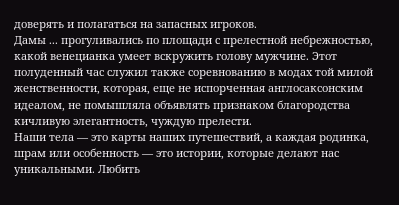доверять и полагаться на запасных игроков.
Дамы ... прогуливались по площади с прелестной небрежностью, какой венецианка умеет вскружить голову мужчине. Этот полуденный час служил также соревнованию в модах той милой женственности, которая, еще не испорченная англосаксонским идеалом, не помышляла объявлять признаком благородства кичливую элегантность, чуждую прелести.
Наши тела — это карты наших путешествий, а каждая родинка, шрам или особенность — это истории, которые делают нас уникальными. Любить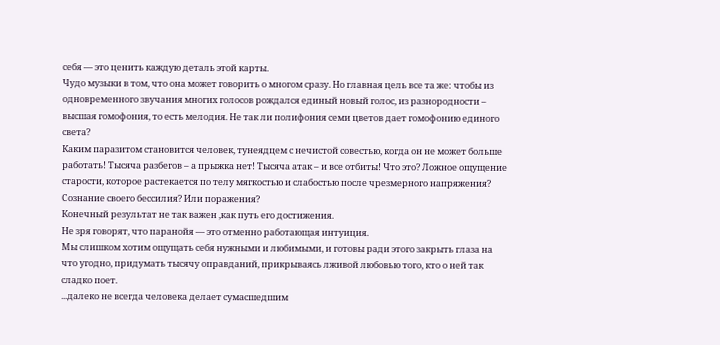себя — это ценить каждую деталь этой карты.
Чудо музыки в том, что она может говорить о многом сразу. Но главная цель все та же: чтобы из одновременного звучания многих голосов рождался единый новый голос, из разнородности – высшая гомофония, то есть мелодия. Не так ли полифония семи цветов дает гомофонию единого света?
Каким паразитом становится человек, тунеядцем с нечистой совестью, когда он не может больше работать! Тысяча разбегов – а прыжка нет! Тысяча атак – и все отбиты! Что это? Ложное ощущение старости, которое растекается по телу мягкостью и слабостью после чрезмерного напряжения? Сознание своего бессилия? Или поражения?
Конечный результат не так важен ,как путь его достижения.
Не зря говорят, что паранойя — это отменно работающая интуиция.
Мы слишком хотим ощущать себя нужными и любимыми, и готовы ради этого закрыть глаза на что угодно, придумать тысячу оправданий, прикрываясь лживой любовью того, кто о ней так сладко поет.
...далеко не всегда человека делает сумасшедшим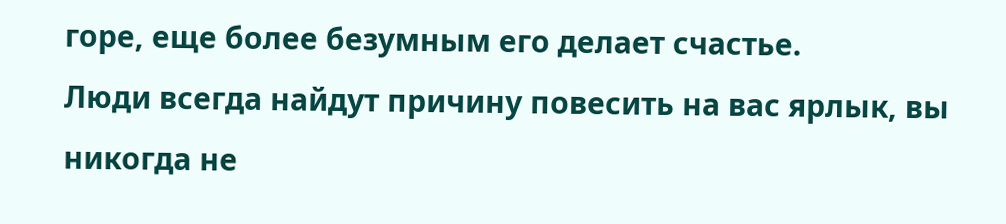горе, еще более безумным его делает счастье.
Люди всегда найдут причину повесить на вас ярлык, вы никогда не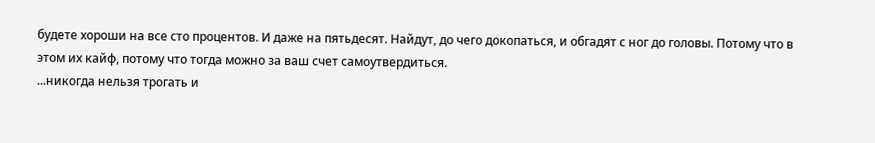будете хороши на все сто процентов. И даже на пятьдесят. Найдут, до чего докопаться, и обгадят с ног до головы. Потому что в этом их кайф, потому что тогда можно за ваш счет самоутвердиться.
...никогда нельзя трогать и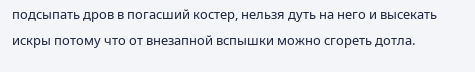подсыпать дров в погасший костер, нельзя дуть на него и высекать искры потому что от внезапной вспышки можно сгореть дотла.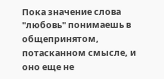Пока значение слова "любовь" понимаешь в общепринятом, потасканном смысле, и оно еще не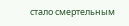стало смертельным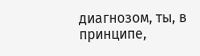диагнозом, ты, в принципе,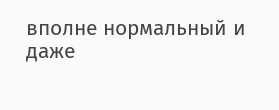вполне нормальный и даже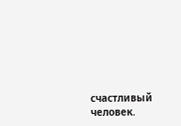счастливый человек.